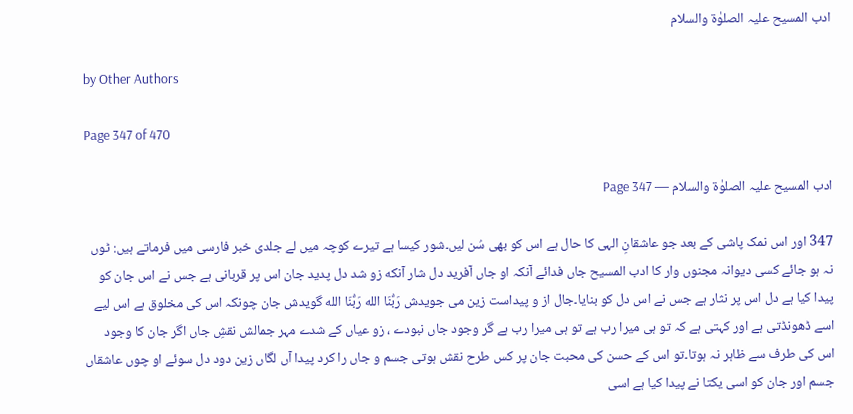ادب المسیح علیہ الصلوٰۃ والسلام

by Other Authors

Page 347 of 470

ادب المسیح علیہ الصلوٰۃ والسلام — Page 347

347 اور اس نمک پاشی کے بعد جو عاشقانِ الہی کا حال ہے اس کو بھی سُن لیں۔شور کیسا ہے تیرے کوچہ میں لے جلدی خبر فارسی میں فرماتے ہیں: ٹوں نہ ہو جائے کسی دیوانہ مجنوں وار کا ادب المسيح جاں فدائے آنکہ او جاں آفرید دل شار آنکه زو شد دل پدید جان اس پر قربانی ہے جس نے اس جان کو پیدا کیا ہے دل اس پر نثار ہے جس نے اس دل کو بنایا۔جال از و پیداست زین می جویدش رَبُّنَا الله رَبُّنَا الله گویدش جان چونکہ اس کی مخلوق ہے اس لیے اسے ڈھونڈتی ہے اور کہتی ہے کہ تو ہی میرا رب ہے تو ہی میرا رب ہے گر وجود جاں نبودے ، زو عیاں کے شدے مہر جمالش نقشِ جاں اگر جان کا وجود اس کی طرف سے ظاہر نہ ہوتا۔تو اس کے حسن کی محبت جان پر کس طرح نقش ہوتی جسم و جاں را کرد پیدا آں لگاں زین دود دل سوئے او چوں عاشقاں جسم اور جان کو اسی یکتا نے پیدا کیا ہے اسی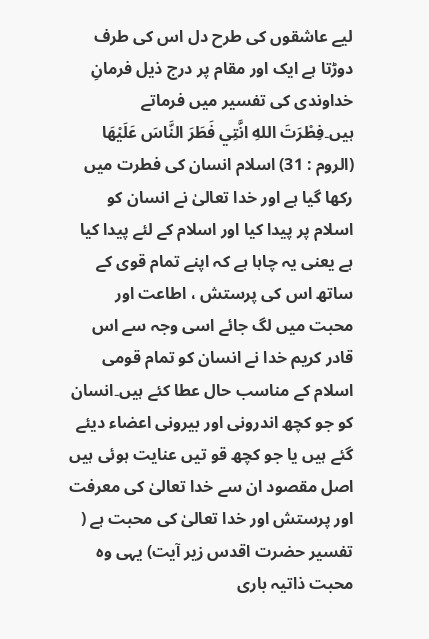لیے عاشقوں کی طرح دل اس کی طرف دوڑتا ہے ایک اور مقام پر درج ذیل فرمانِ خداوندی کی تفسیر میں فرماتے ہیں۔فِطْرَتَ اللهِ انَّتِي فَطَرَ النَّاسَ عَلَيْهَا (الروم : 31) اسلام انسان کی فطرت میں رکھا گیا ہے اور خدا تعالیٰ نے انسان کو اسلام پر پیدا کیا اور اسلام کے لئے پیدا کیا ہے یعنی یہ چاہا ہے کہ اپنے تمام قوی کے ساتھ اس کی پرستش ، اطاعت اور محبت میں لگ جائے اسی وجہ سے اس قادر کریم خدا نے انسان کو تمام قومی اسلام کے مناسب حال عطا کئے ہیں۔انسان کو جو کچھ اندرونی اور بیرونی اعضاء دیئے گئے ہیں یا جو کچھ قو تیں عنایت ہوئی ہیں اصل مقصود ان سے خدا تعالیٰ کی معرفت اور پرستش اور خدا تعالیٰ کی محبت ہے ( تفسیر حضرت اقدس زیر آیت) یہی وہ محبت ذاتیہ باری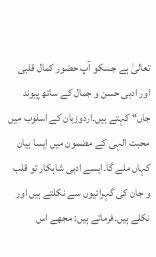تعالیٰ ہے جسکو آپ حضور کمال قلبی اور ادبی حسن و جمال کے ساتھ پیوند جاں“ کہتے ہیں۔اردوزبان کے اسلوب میں محبت الہی کے مضمون میں ایسا بیان کہاں ملے گا۔ایسے ادبی شاہکار تو قلب و جان کی گہرائیوں سے نکلتے ہیں اور نکلے ہیں۔فرماتے ہیں: مجھے اس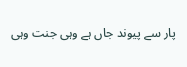پار سے پیوند جاں ہے وہی جنت وہی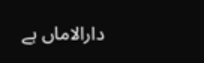دارالاماں ہے